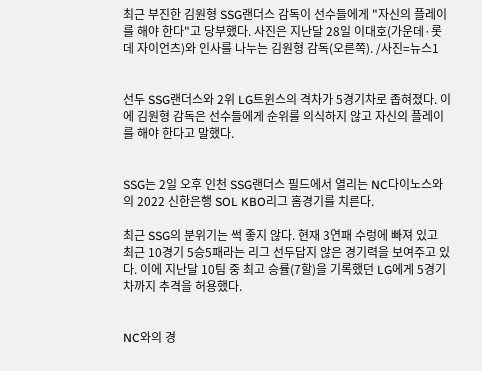최근 부진한 김원형 SSG랜더스 감독이 선수들에게 "자신의 플레이를 해야 한다"고 당부했다. 사진은 지난달 28일 이대호(가운데·롯데 자이언츠)와 인사를 나누는 김원형 감독(오른쪽). /사진=뉴스1


선두 SSG랜더스와 2위 LG트윈스의 격차가 5경기차로 좁혀졌다. 이에 김원형 감독은 선수들에게 순위를 의식하지 않고 자신의 플레이를 해야 한다고 말했다.


SSG는 2일 오후 인천 SSG랜더스 필드에서 열리는 NC다이노스와의 2022 신한은행 SOL KBO리그 홈경기를 치른다.

최근 SSG의 분위기는 썩 좋지 않다. 현재 3연패 수렁에 빠져 있고 최근 10경기 5승5패라는 리그 선두답지 않은 경기력을 보여주고 있다. 이에 지난달 10팀 중 최고 승률(7할)을 기록했던 LG에게 5경기차까지 추격을 허용했다.


NC와의 경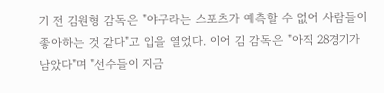기 전 김원형 감독은 "야구라는 스포츠가 예측할 수 없어 사람들이 좋아하는 것 같다"고 입을 열었다. 이어 김 감독은 "아직 28경기가 남았다"며 "선수들이 지금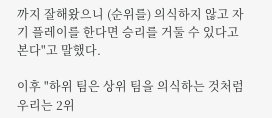까지 잘해왔으니 (순위를) 의식하지 않고 자기 플레이를 한다면 승리를 거둘 수 있다고 본다"고 말했다.

이후 "하위 팀은 상위 팀을 의식하는 것처럼 우리는 2위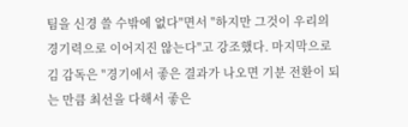팀을 신경 쓸 수밖에 없다"면서 "하지만 그것이 우리의 경기력으로 이어지진 않는다"고 강조했다. 마지막으로 김 감독은 "경기에서 좋은 결과가 나오면 기분 전환이 되는 만큼 최선을 다해서 좋은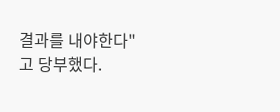결과를 내야한다"고 당부했다.